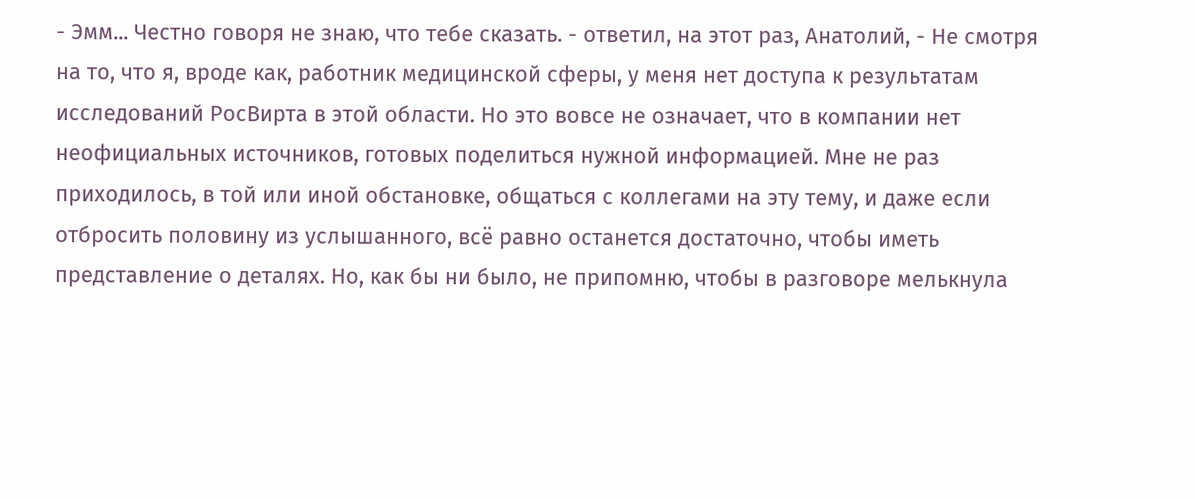- Эмм... Честно говоря не знаю, что тебе сказать. - ответил, на этот раз, Анатолий, - Не смотря на то, что я, вроде как, работник медицинской сферы, у меня нет доступа к результатам исследований РосВирта в этой области. Но это вовсе не означает, что в компании нет неофициальных источников, готовых поделиться нужной информацией. Мне не раз приходилось, в той или иной обстановке, общаться с коллегами на эту тему, и даже если отбросить половину из услышанного, всё равно останется достаточно, чтобы иметь представление о деталях. Но, как бы ни было, не припомню, чтобы в разговоре мелькнула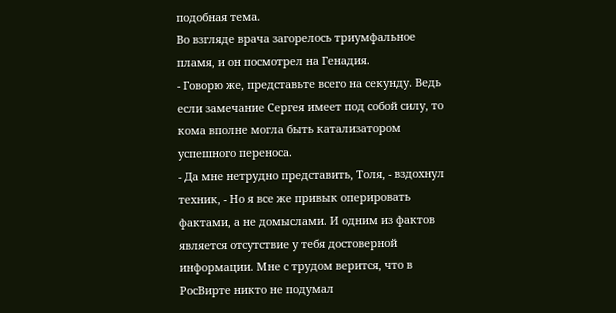подобная тема.
Во взгляде врача загорелось триумфальное пламя, и он посмотрел на Генадия.
- Говорю же, представьте всего на секунду. Ведь если замечание Сергея имеет под собой силу, то кома вполне могла быть катализатором успешного переноса.
- Да мне нетрудно представить, Толя, - вздохнул техник, - Но я все же привык оперировать фактами, а не домыслами. И одним из фактов является отсутствие у тебя достоверной информации. Мне с трудом верится, что в РосВирте никто не подумал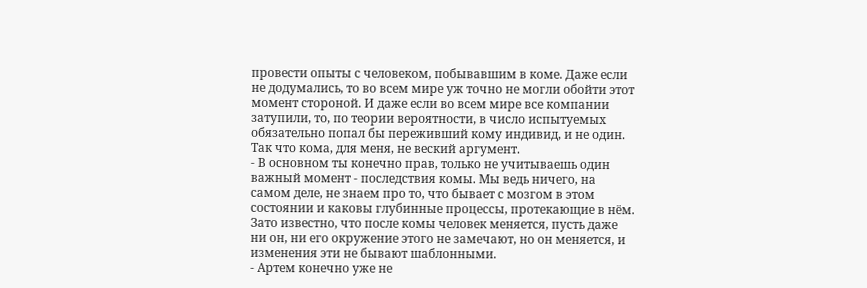провести опыты с человеком, побывавшим в коме. Даже если не додумались, то во всем мире уж точно не могли обойти этот момент стороной. И даже если во всем мире все компании затупили, то, по теории вероятности, в число испытуемых обязательно попал бы переживший кому индивид, и не один. Так что кома, для меня, не веский аргумент.
- В основном ты конечно прав, только не учитываешь один важный момент - последствия комы. Мы ведь ничего, на самом деле, не знаем про то, что бывает с мозгом в этом состоянии и каковы глубинные процессы, протекающие в нём. Зато известно, что после комы человек меняется, пусть даже ни он, ни его окружение этого не замечают, но он меняется, и изменения эти не бывают шаблонными.
- Артем конечно уже не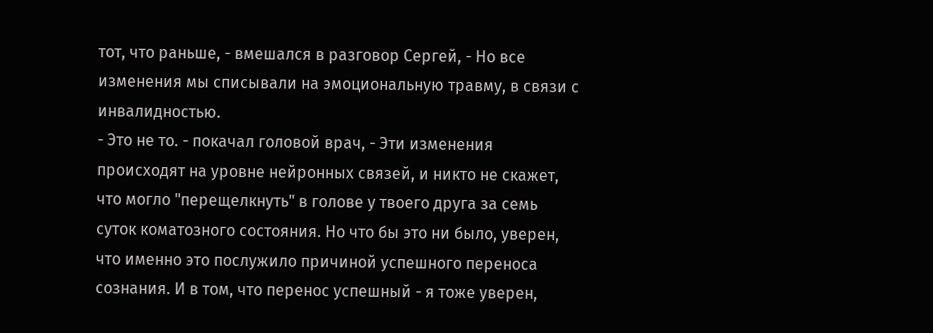тот, что раньше, - вмешался в разговор Сергей, - Но все изменения мы списывали на эмоциональную травму, в связи с инвалидностью.
- Это не то. - покачал головой врач, - Эти изменения происходят на уровне нейронных связей, и никто не скажет, что могло "перещелкнуть" в голове у твоего друга за семь суток коматозного состояния. Но что бы это ни было, уверен, что именно это послужило причиной успешного переноса сознания. И в том, что перенос успешный - я тоже уверен,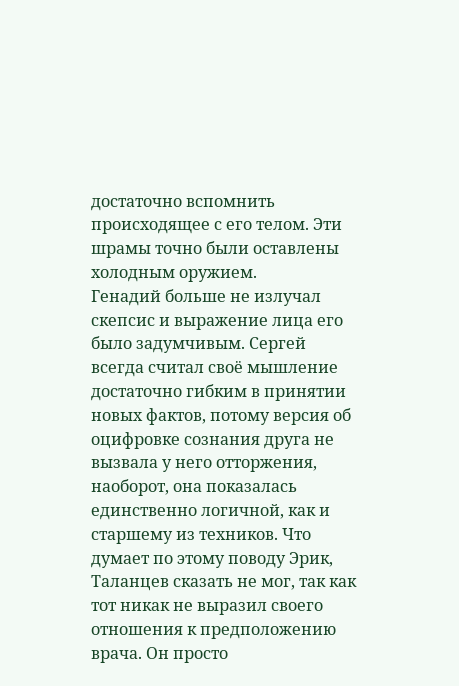достаточно вспомнить происходящее с его телом. Эти шрамы точно были оставлены холодным оружием.
Генадий больше не излучал скепсис и выражение лица его было задумчивым. Сергей всегда считал своё мышление достаточно гибким в принятии новых фактов, потому версия об оцифровке сознания друга не вызвала у него отторжения, наоборот, она показалась единственно логичной, как и старшему из техников. Что думает по этому поводу Эрик, Таланцев сказать не мог, так как тот никак не выразил своего отношения к предположению врача. Он просто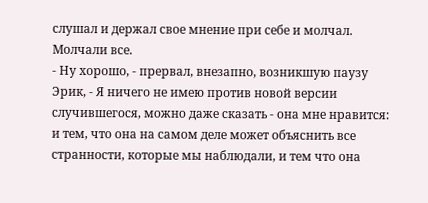слушал и держал свое мнение при себе и молчал. Молчали все.
- Ну хорошо, - прервал, внезапно, возникшую паузу Эрик, - Я ничего не имею против новой версии случившегося, можно даже сказать - она мне нравится: и тем, что она на самом деле может объяснить все странности, которые мы наблюдали, и тем что она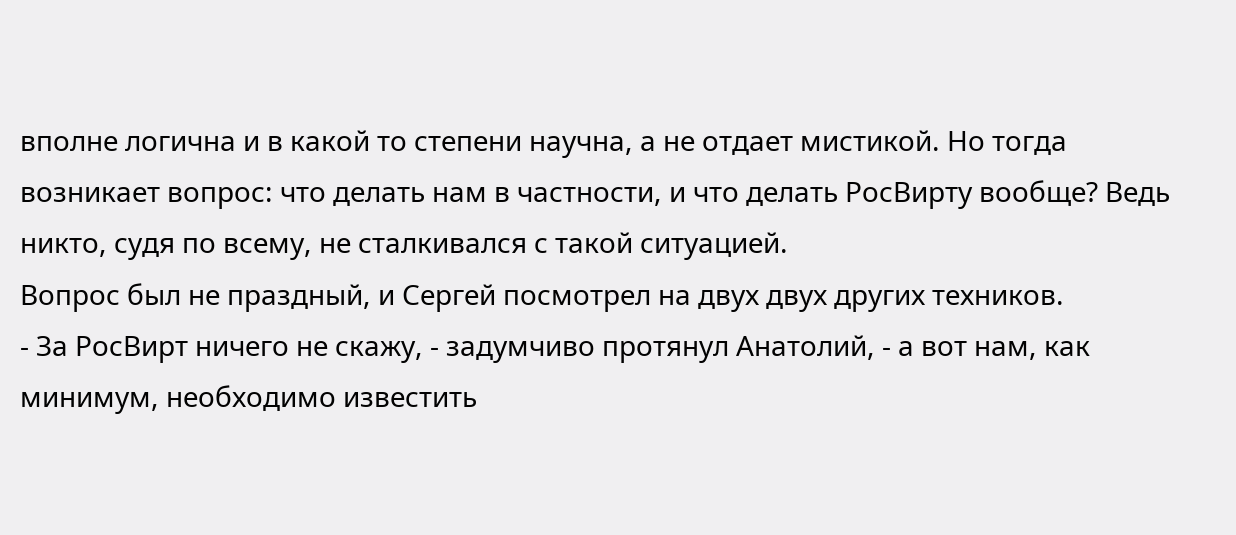вполне логична и в какой то степени научна, а не отдает мистикой. Но тогда возникает вопрос: что делать нам в частности, и что делать РосВирту вообще? Ведь никто, судя по всему, не сталкивался с такой ситуацией.
Вопрос был не праздный, и Сергей посмотрел на двух двух других техников.
- За РосВирт ничего не скажу, - задумчиво протянул Анатолий, - а вот нам, как минимум, необходимо известить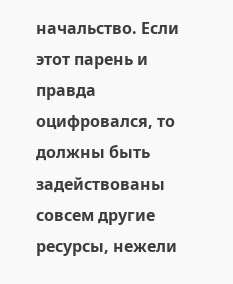начальство. Если этот парень и правда оцифровался, то должны быть задействованы совсем другие ресурсы, нежели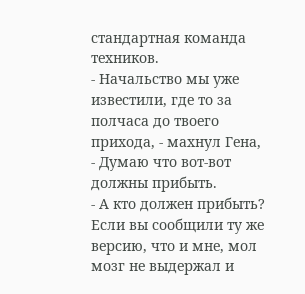стандартная команда техников.
- Начальство мы уже известили, где то за полчаса до твоего прихода, - махнул Гена, - Думаю что вот-вот должны прибыть.
- А кто должен прибыть? Если вы сообщили ту же версию, что и мне, мол мозг не выдержал и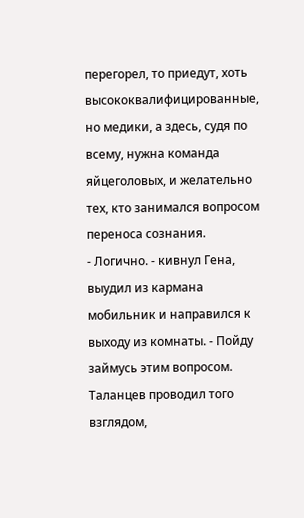перегорел, то приедут, хоть высококвалифицированные, но медики, а здесь, судя по всему, нужна команда яйцеголовых, и желательно тех, кто занимался вопросом переноса сознания.
- Логично. - кивнул Гена, выудил из кармана мобильник и направился к выходу из комнаты. - Пойду займусь этим вопросом.
Таланцев проводил того взглядом,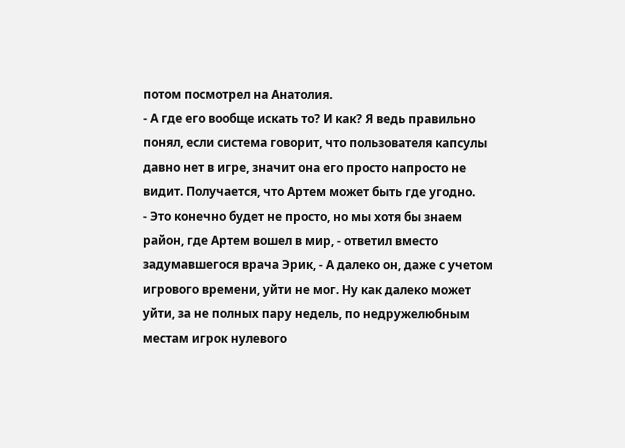потом посмотрел на Анатолия.
- А где его вообще искать то? И как? Я ведь правильно понял, если система говорит, что пользователя капсулы давно нет в игре, значит она его просто напросто не видит. Получается, что Артем может быть где угодно.
- Это конечно будет не просто, но мы хотя бы знаем район, где Артем вошел в мир, - ответил вместо задумавшегося врача Эрик, - А далеко он, даже с учетом игрового времени, уйти не мог. Ну как далеко может уйти, за не полных пару недель, по недружелюбным местам игрок нулевого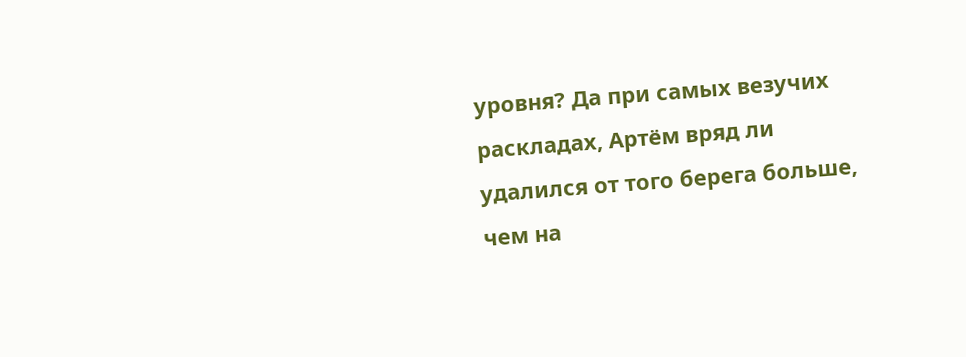уровня? Да при самых везучих раскладах, Артём вряд ли удалился от того берега больше, чем на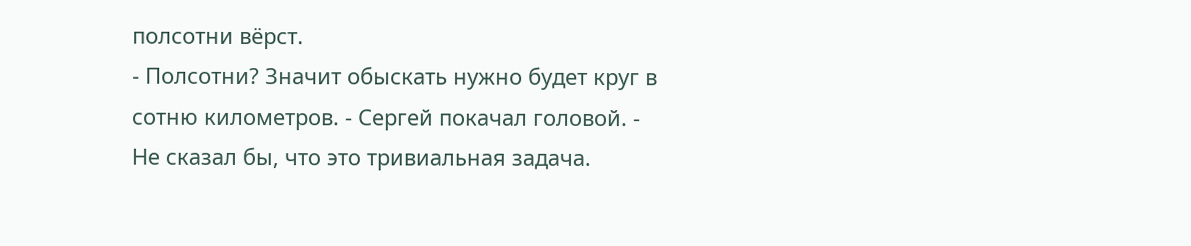полсотни вёрст.
- Полсотни? Значит обыскать нужно будет круг в сотню километров. - Сергей покачал головой. - Не сказал бы, что это тривиальная задача.